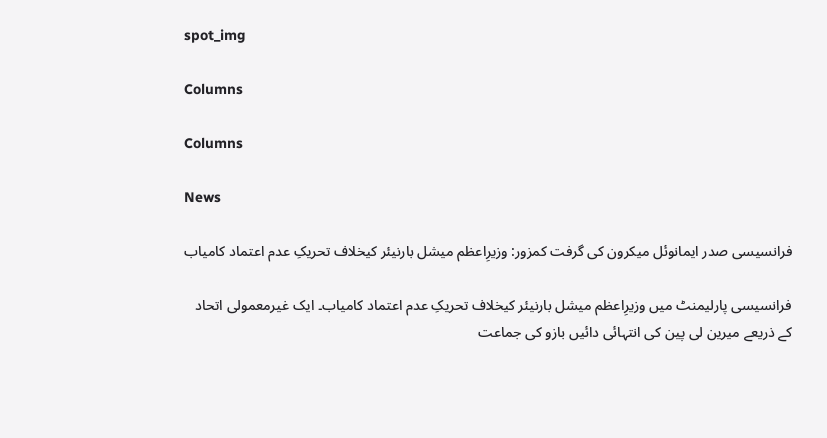spot_img

Columns

Columns

News

فرانسیسی صدر ایمانوئل میکرون کی گرفت کمزور: وزیرِاعظم میشل بارنیئر کیخلاف تحریکِ عدم اعتماد کامیاب

فرانسیسی پارلیمنٹ میں وزیرِاعظم میشل بارنیئر کیخلاف تحریکِ عدم اعتماد کامیاب۔ ایک غیرمعمولی اتحاد کے ذریعے میرین لی پین کی انتہائی دائیں بازو کی جماعت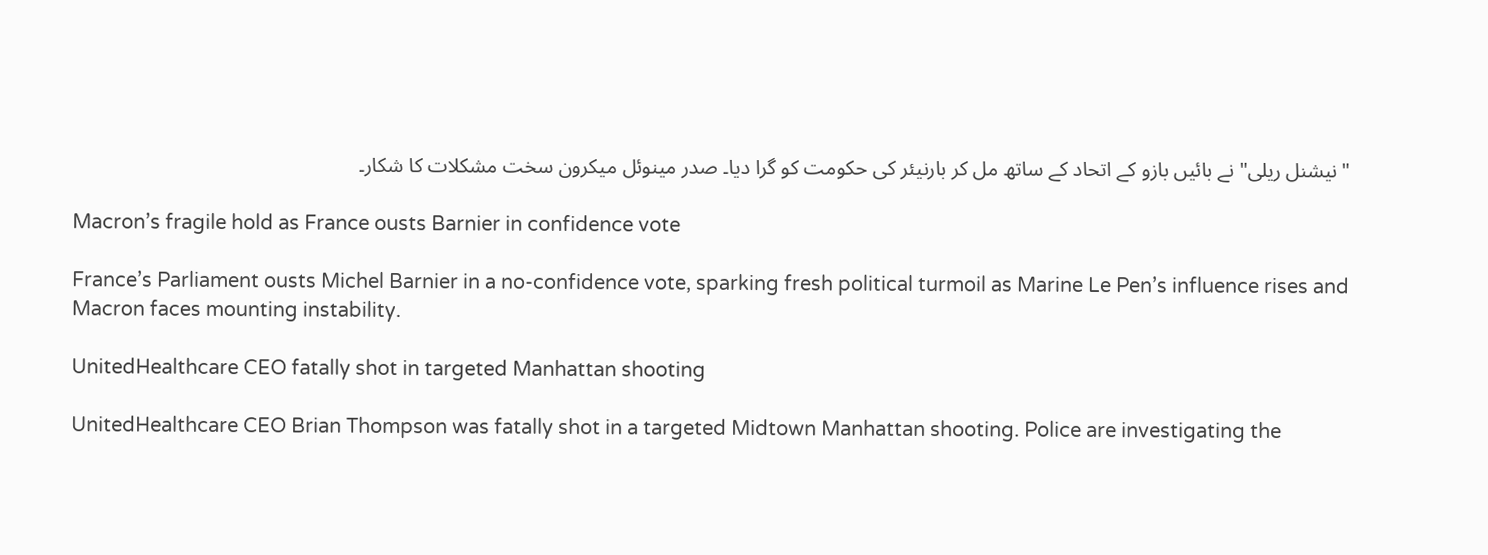"نیشنل ریلی" نے بائیں بازو کے اتحاد کے ساتھ مل کر بارنیئر کی حکومت کو گرا دیا۔ صدر مینوئل میکرون سخت مشکلات کا شکار۔

Macron’s fragile hold as France ousts Barnier in confidence vote

France’s Parliament ousts Michel Barnier in a no-confidence vote, sparking fresh political turmoil as Marine Le Pen’s influence rises and Macron faces mounting instability.

UnitedHealthcare CEO fatally shot in targeted Manhattan shooting

UnitedHealthcare CEO Brian Thompson was fatally shot in a targeted Midtown Manhattan shooting. Police are investigating the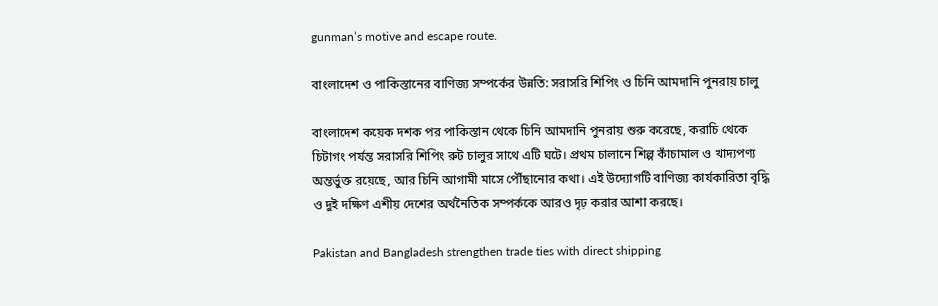gunman’s motive and escape route.

বাংলাদেশ ও পাকিস্তানের বাণিজ্য সম্পর্কের উন্নতি: সরাসরি শিপিং ও চিনি আমদানি পুনরায় চালু

বাংলাদেশ কয়েক দশক পর পাকিস্তান থেকে চিনি আমদানি পুনরায় শুরু করেছে, করাচি থেকে চিটাগং পর্যন্ত সরাসরি শিপিং রুট চালুর সাথে এটি ঘটে। প্রথম চালানে শিল্প কাঁচামাল ও খাদ্যপণ্য অন্তর্ভুক্ত রয়েছে, আর চিনি আগামী মাসে পৌঁছানোর কথা। এই উদ্যোগটি বাণিজ্য কার্যকারিতা বৃদ্ধি ও দুই দক্ষিণ এশীয় দেশের অর্থনৈতিক সম্পর্ককে আরও দৃঢ় করার আশা করছে।

Pakistan and Bangladesh strengthen trade ties with direct shipping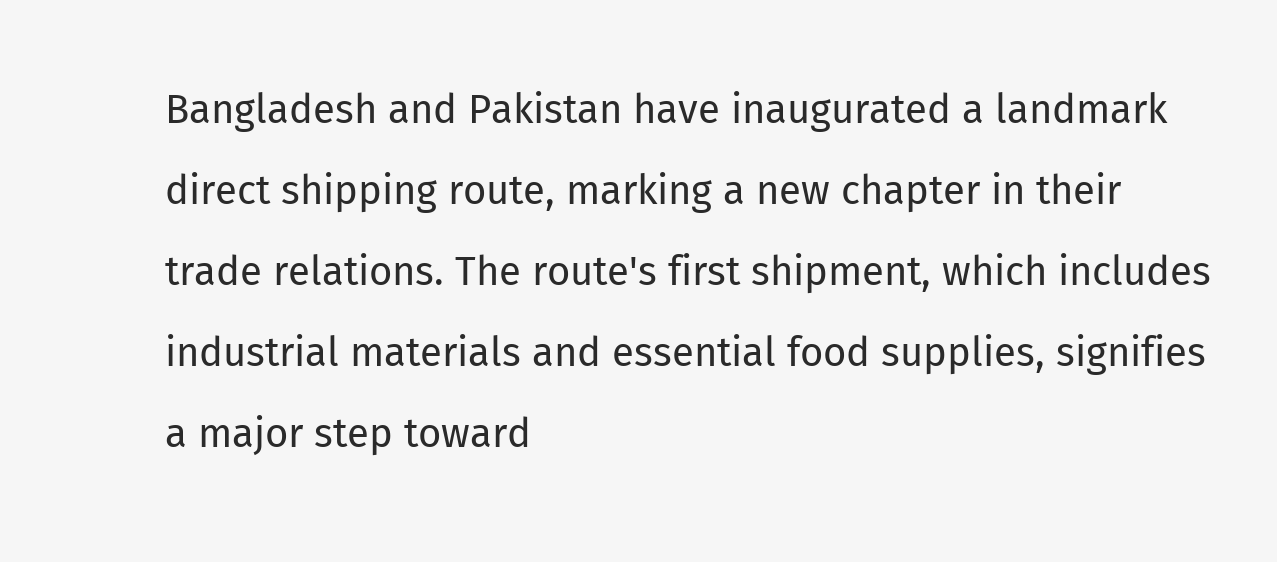Bangladesh and Pakistan have inaugurated a landmark direct shipping route, marking a new chapter in their trade relations. The route's first shipment, which includes industrial materials and essential food supplies, signifies a major step toward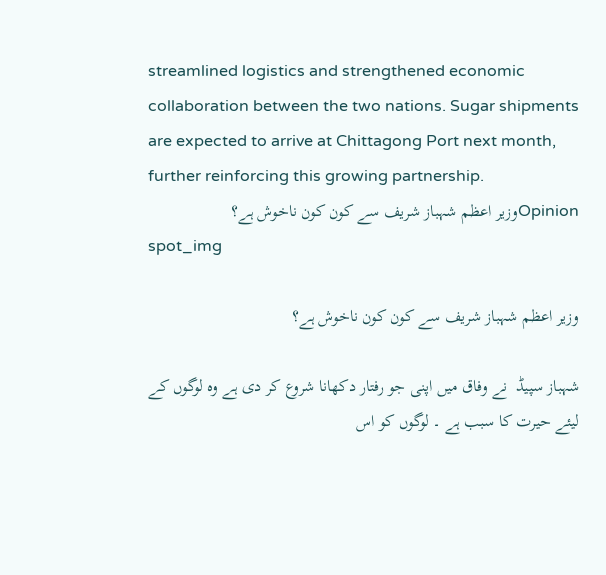streamlined logistics and strengthened economic collaboration between the two nations. Sugar shipments are expected to arrive at Chittagong Port next month, further reinforcing this growing partnership.
Opinionوزیر اعظم شہباز شریف سے کون کون ناخوش ہے؟
spot_img

وزیر اعظم شہباز شریف سے کون کون ناخوش ہے؟

شہباز سپیڈ  نے وفاق میں اپنی جو رفتار دکھانا شروع کر دی ہے وہ لوگوں کے لیئے حیرت کا سبب ہے ۔ لوگوں کو اس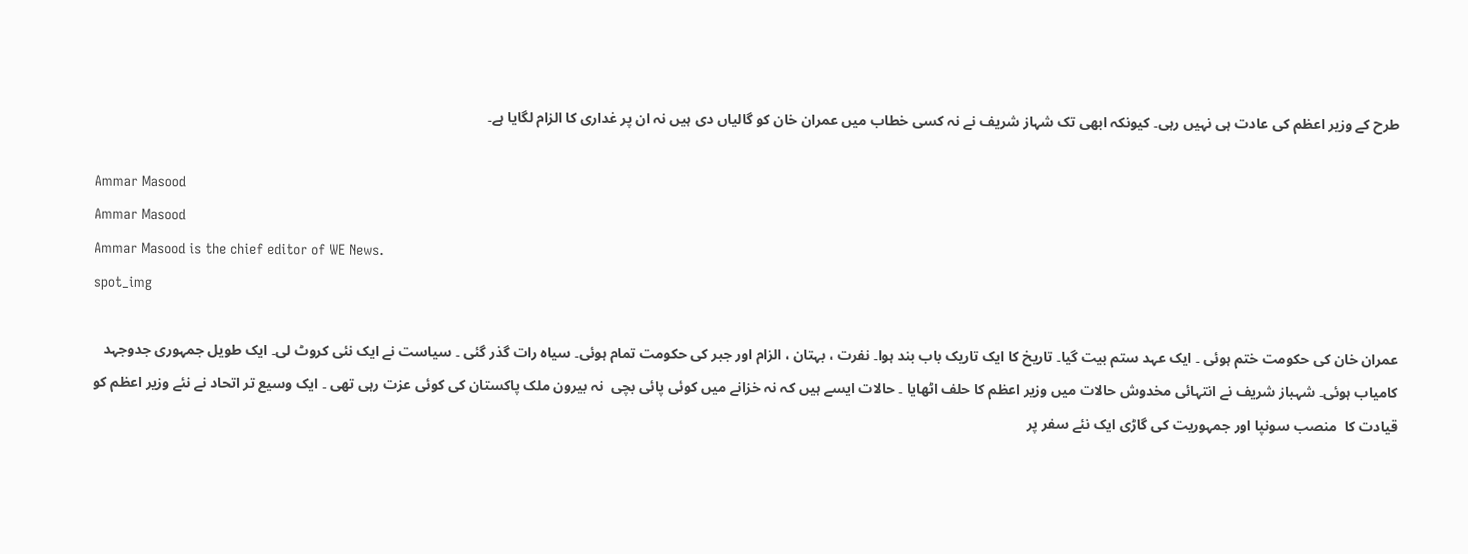طرح کے وزیر اعظم کی عادت ہی نہیں رہی۔ کیونکہ ابھی تک شہاز شریف نے نہ کسی خطاب میں عمران خان کو گالیاں دی ہیں نہ ان پر غداری کا الزام لگایا ہے۔

Ammar Masood
Ammar Masood
Ammar Masood is the chief editor of WE News.
spot_img

عمران خان کی حکومت ختم ہوئی ۔ ایک عہد ستم بیت گیا۔ تاریخ کا ایک تاریک باب بند ہوا۔ نفرت ، بہتان ، الزام اور جبر کی حکومت تمام ہوئی۔ سیاہ رات گذر گئی ۔ سیاست نے ایک نئی کروٹ لی۔ ایک طویل جمہوری جدوجہد کامیاب ہوئی۔ شہباز شریف نے انتہائی مخدوش حالات میں وزیر اعظم کا حلف اٹھایا ۔ حالات ایسے ہیں کہ نہ خزانے میں کوئی پائی بچی  نہ بیرون ملک پاکستان کی کوئی عزت رہی تھی ۔ ایک وسیع تر اتحاد نے نئے وزیر اعظم کو قیادت کا  منصب سونپا اور جمہوریت کی گاڑی ایک نئے سفر پر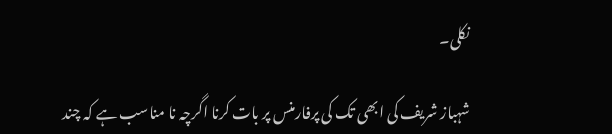نکلی۔

شہباز شریف کی ابھی تک کی پرفارمنس پر بات کرنا اگرچہ نا مناسب ہے کہ چند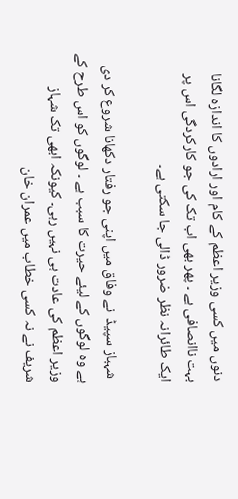دنوں میں کسی وزیر اعظم کے کام اور ارادوں کا اندازہ لگانا بہت ناانصافی ہے ۔ پھر بھی اب تک کی جو کارکردگی اس پر ایک طائرانہ نظر ضرور ڈالی جا سکتی ہے۔

 شہباز سپیڈ  نے وفاق میں اپنی جو رفتار دکھانا شروع کر دی ہے وہ لوگوں کے لیئے حیرت کا سبب ہے ۔ لوگوں کو اس طرح کے وزیر اعظم کی عادت ہی نہیں رہی۔ کیونکہ ابھی تک شہاز شریف نے نہ کسی خطاب میں عمران خان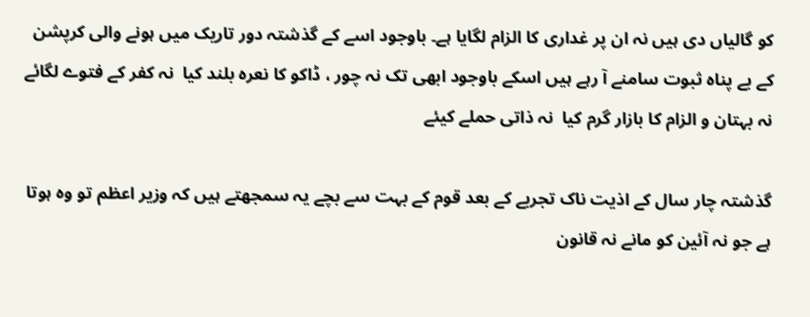کو گالیاں دی ہیں نہ ان پر غداری کا الزام لگایا ہے۔ باوجود اسے کے گذشتہ دور تاریک میں ہونے والی کرپشن کے بے پناہ ثبوت سامنے آ رہے ہیں اسکے باوجود ابھی تک نہ چور ، ڈاکو کا نعرہ بلند کیا  نہ کفر کے فتوے لگائے  نہ بہتان و الزام کا بازار گرم کیا  نہ ذاتی حملے کیئے

گذشتہ چار سال کے اذیت ناک تجربے کے بعد قوم کے بہت سے بچے یہ سمجھتے ہیں کہ وزیر اعظم تو وہ ہوتا ہے جو نہ آئین کو مانے نہ قانون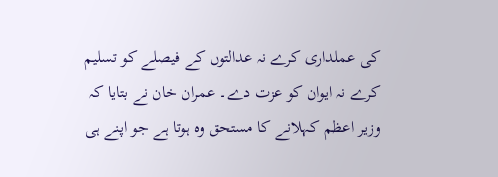کی عملداری کرے نہ عدالتوں کے فیصلے کو تسلیم کرے نہ ایوان کو عزت دے۔ عمران خان نے بتایا کہ وزیر اعظم کہلانے کا مستحق وہ ہوتا ہے جو اپنے ہی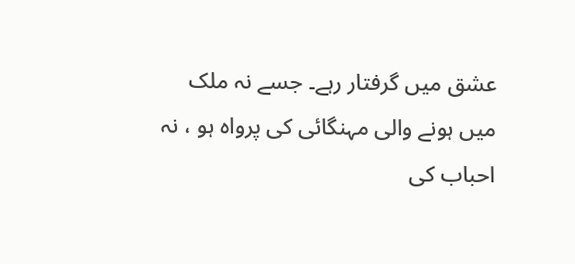عشق میں گرفتار رہے۔ جسے نہ ملک میں ہونے والی مہنگائی کی پرواہ ہو ، نہ احباب کی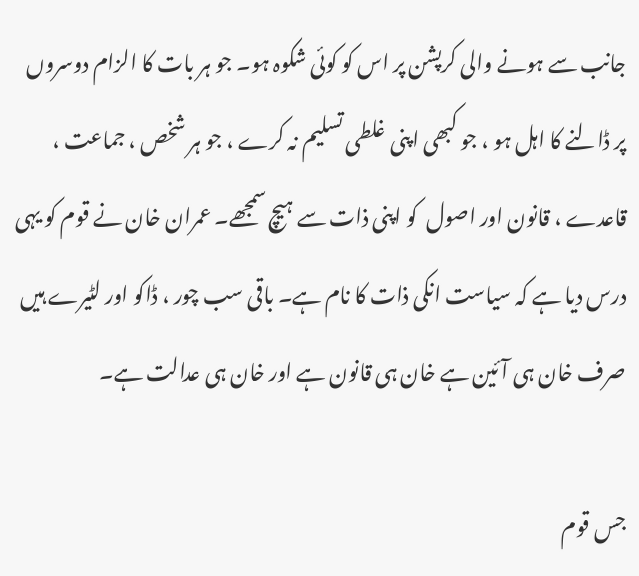جانب سے ہونے والی کرپشن پر اس کو کوئی شکوہ ہو۔ جو ہر بات کا الزام دوسروں پر ڈالنے کا اہل ہو ، جو کبھی اپنی غلطی تسلیم نہ کرے ، جو ہر شخص ، جماعت ، قاعدے ، قانون اور اصول  کو اپنی ذات سے ہیچ سمجھے۔ عمران خان نے قوم کو یہی درس دیا ہے کہ سیاست انکی ذات کا نام ہے۔ باقی سب چور ، ڈاکو اور لٹیرے ہیں صرف خان ہی آئین ہے خان ہی قانون ہے اور خان ہی عدالت ہے۔

جس قوم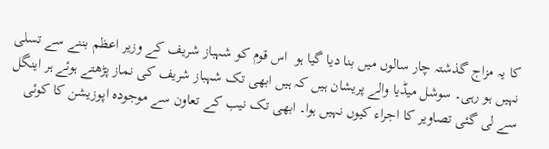کا یہ مزاج گذشتہ چار سالوں میں بنا دیا گیا ہو  اس قوم کو شہباز شریف کے وزیر اعظم بننے سے تسلی نہیں ہو رہی۔ سوشل میڈیا والے پریشان ہیں کہ ہیں ابھی تک شہباز شریف کی نماز پڑھتے ہوئے ہر اینگل سے لی گئی تصاویر کا اجراء کیوں نہیں ہوا۔ ابھی تک نیب کے تعاون سے موجودہ اپوزیشن کا کوئی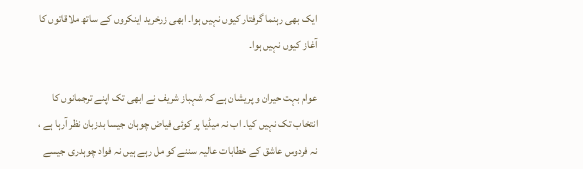ایک بھی رہنما گرفتار کیوں نہیں ہوا۔ ابھی زرخرید اینکروں کے ساتھ ملاقاتوں کا آغاز کیوں نہیں ہوا۔

عوام بہت حیران و پریشان ہے کہ شہباز شریف نے ابھی تک اپنے ترجمانوں کا انتخاب تک نہیں کیا۔ اب نہ میڈیا پر کوئی فیاض چوہان جیسا بدزبان نظر آرہا ہے ، نہ فردوس عاشق کے خطابات عالیہ سننے کو مل رہے ہیں نہ فواد چوہدری جیسے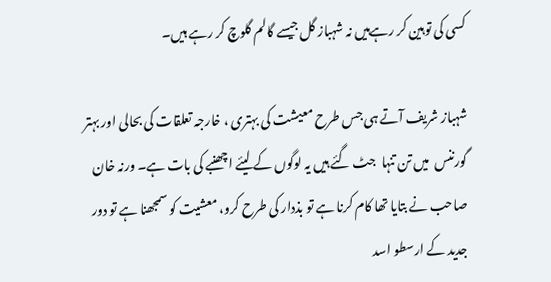کسی کی توہین کر رہےہیں نہ شہباز گل جیسے گالم گلوچ کر رہے ہیں۔

شہباز شریف آتے ہی جس طرح معیشت کی بہتری ، خارجہ تعلقات کی بحالی اور بہتر گورننس  میں تن تنہا  جٹ گئے ہیں یہ لوگوں کے لیئے اچھنبے کی بات ہے۔ ورنہ خان صاحب نے بتایا تھا کام کرنا ہے تو بذدار کی طرح کرو، معشیت کو سمجھنا ہے تو دور جدید کے ارسطو اسد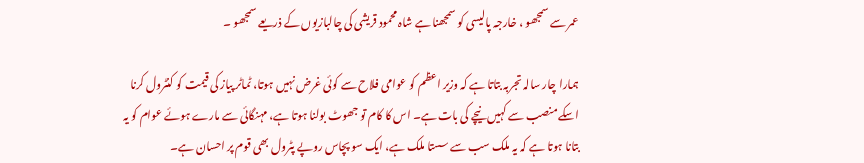عمر سے سمجھو ، خارجہ پالیسی کو سمجھنا ہے شاہ محمود قریشی کی چالبازیوں کے ذریعے سمجھو ۔

ہمارا چار سالہ تجربہ بتاتا ہے کہ وزیر اعظم کو عوامی فلاح سے کوئی غرض نہیں ہوتا، ٹماٹر پیاز کی قیمت کو کنٹرول کرنا اسکے منصب سے کہیں نیچے کی بات ہے۔ اس کا کام تو جھوٹ بولنا ہوتا ہے، مہنگائی سے مارے ہوئے عوام کو یہ بتانا ہوتا ہے کہ یہ ملک سب سے سستا ملک ہے، ایک سو پچاس روپے پٹرول بھی قوم پر احسان ہے۔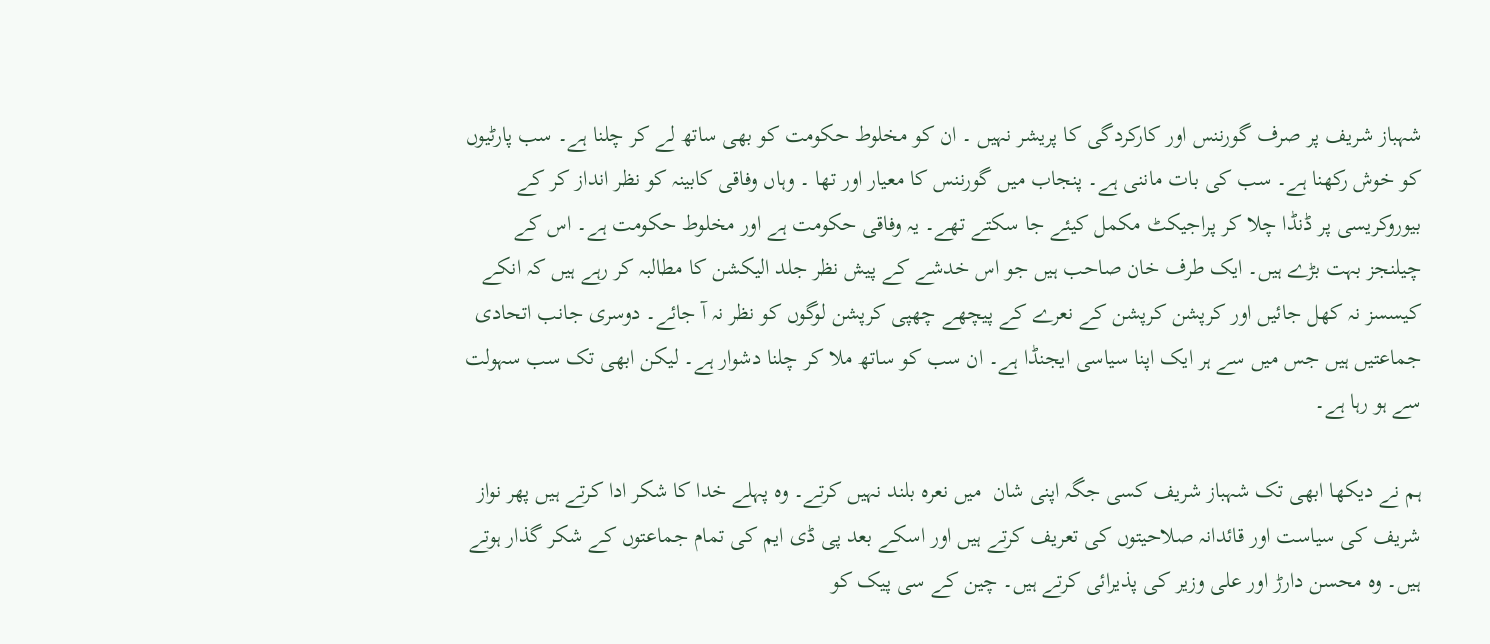شہباز شریف پر صرف گورننس اور کارکردگی کا پریشر نہیں ۔ ان کو مخلوط حکومت کو بھی ساتھ لے کر چلنا ہے۔ سب پارٹیوں کو خوش رکھنا ہے۔ سب کی بات ماننی ہے۔ پنجاب میں گورننس کا معیار اور تھا ۔ وہاں وفاقی کابینہ کو نظر انداز کر کے بیوروکریسی پر ڈنڈا چلا کر پراجیکٹ مکمل کیئے جا سکتے تھے۔ یہ وفاقی حکومت ہے اور مخلوط حکومت ہے۔ اس کے چیلنجز بہت بڑے ہیں۔ ایک طرف خان صاحب ہیں جو اس خدشے کے پیش نظر جلد الیکشن کا مطالبہ کر رہے ہیں کہ انکے کیسسز نہ کھل جائیں اور کرپشن کرپشن کے نعرے کے پیچھے چھپی کرپشن لوگوں کو نظر نہ آ جائے۔ دوسری جانب اتحادی جماعتیں ہیں جس میں سے ہر ایک اپنا سیاسی ایجنڈا ہے۔ ان سب کو ساتھ ملا کر چلنا دشوار ہے۔ لیکن ابھی تک سب سہولت سے ہو رہا ہے۔

ہم نے دیکھا ابھی تک شہباز شریف کسی جگہ اپنی شان  میں نعرہ بلند نہیں کرتے۔ وہ پہلے خدا کا شکر ادا کرتے ہیں پھر نواز شریف کی سیاست اور قائدانہ صلاحیتوں کی تعریف کرتے ہیں اور اسکے بعد پی ڈی ایم کی تمام جماعتوں کے شکر گذار ہوتے ہیں۔ وہ محسن دارڑ اور علی وزیر کی پذیرائی کرتے ہیں۔ چین کے سی پیک کو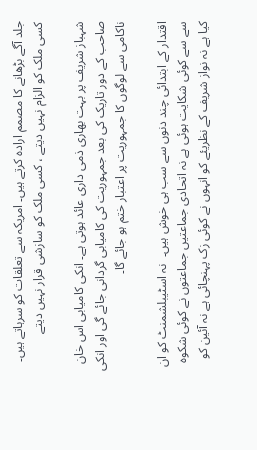جلد آگے بڑھانے کا مصمم ارادہ کرتے ہیں۔ امریکہ سے تعلقات کو سرہاتے ہیں۔ کسی ملک کو الزام نہیں دیتے ، کسی ملک کو سازشی قرار نہیں دیتے

شہباز شریف پر بہت بھاری ذمی داری عائد ہوتی ہے۔ انکی کامیابی اس خان صاحب کے دور تاریک کی بعد جمہوریت کی کامیابی گردانی جائے گی اور انکی ناکامی سے لوگوں کا جمہوریت پر اعتبار ختم ہو جائے گا۔

اقتدار کے ابتدائی چند دنوں سے سب ہی خوش ہیں۔  نہ اسٹیبلشمنٹ کو ان سے سے کوئی شکایت ہوئی ہے نہ اتحادی جماعتیں جماعتوں نے کوئی شکوہ کیا ہے نہ نواز شریف کے نظریئے کو انہوں نے کوئی زک پہنچائی ہے نہ آئین کو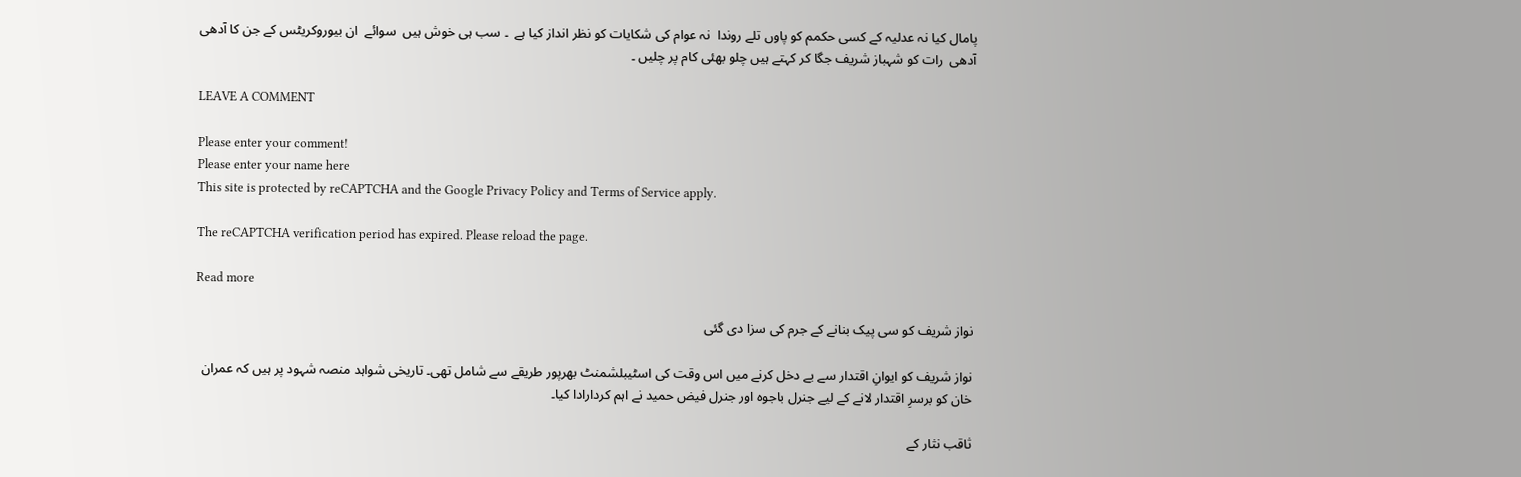پامال کیا نہ عدلیہ کے کسی حکمم کو پاوں تلے روندا  نہ عوام کی شکایات کو نظر انداز کیا ہے  ۔ سب ہی خوش ہیں  سوائے  ان بیوروکریٹس کے جن کا آدھی آدھی  رات کو شہباز شریف جگا کر کہتے ہیں چلو بھئی کام پر چلیں ۔

LEAVE A COMMENT

Please enter your comment!
Please enter your name here
This site is protected by reCAPTCHA and the Google Privacy Policy and Terms of Service apply.

The reCAPTCHA verification period has expired. Please reload the page.

Read more

نواز شریف کو سی پیک بنانے کے جرم کی سزا دی گئی

نواز شریف کو ایوانِ اقتدار سے بے دخل کرنے میں اس وقت کی اسٹیبلشمنٹ بھرپور طریقے سے شامل تھی۔ تاریخی شواہد منصہ شہود پر ہیں کہ عمران خان کو برسرِ اقتدار لانے کے لیے جنرل باجوہ اور جنرل فیض حمید نے اہم کردارادا کیا۔

ثاقب نثار کے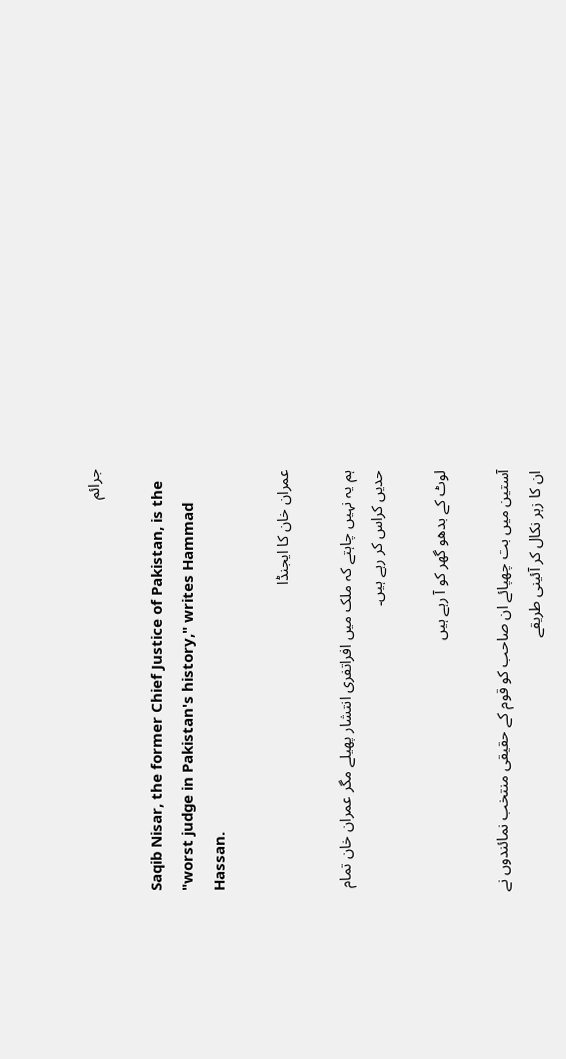جرائم

Saqib Nisar, the former Chief Justice of Pakistan, is the "worst judge in Pakistan's history," writes Hammad Hassan.

عمران خان کا ایجنڈا

ہم یہ نہیں چاہتے کہ ملک میں افراتفری انتشار پھیلے مگر عمران خان تمام حدیں کراس کر رہے ہیں۔

لوٹ کے بدھو گھر کو آ رہے ہیں

آستین میں بت چھپائے ان صاحب کو قوم کے حقیقی منتخب نمائندوں نے ان کا زہر نکال کر آئینی طریقے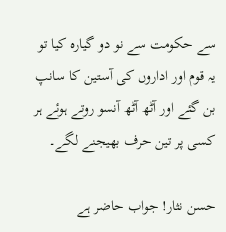سے حکومت سے نو دو گیارہ کیا تو یہ قوم اور اداروں کی آستین کا سانپ بن گئے اور آٹھ آٹھ آنسو روتے ہوئے ہر کسی پر تین حرف بھیجنے لگے۔

حسن نثار! جواب حاضر ہے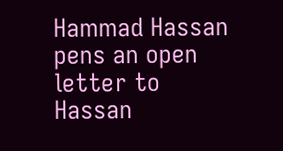Hammad Hassan pens an open letter to Hassan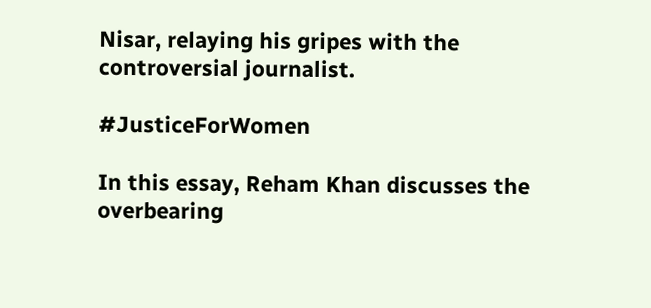Nisar, relaying his gripes with the controversial journalist.

#JusticeForWomen

In this essay, Reham Khan discusses the overbearing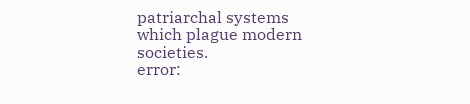patriarchal systems which plague modern societies.
error: